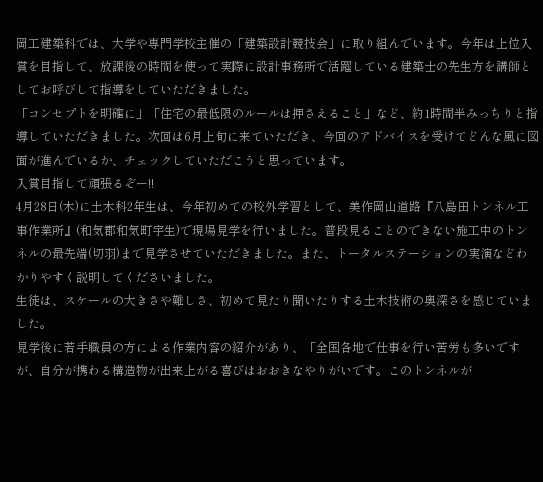岡工建築科では、大学や専門学校主催の「建築設計競技会」に取り組んでいます。今年は上位入賞を目指して、放課後の時間を使って実際に設計事務所で活躍している建築士の先生方を講師としてお呼びして指導をしていただきました。
「コンセプトを明確に」「住宅の最低限のルールは押さえること」など、約1時間半みっちりと指導していただきました。次回は6月上旬に来ていただき、今回のアドバイスを受けてどんな風に図面が進んでいるか、チェックしていただこうと思っています。
入賞目指して頑張るぞー!!
4月28日(木)に土木科2年生は、今年初めての校外学習として、美作岡山道路『八島田トンネル工事作業所』(和気郡和気町宇生)で現場見学を行いました。普段見ることのできない施工中のトンネルの最先端(切羽)まで見学させていただきました。また、トータルステーションの実演などわかりやすく説明してくださいました。
生徒は、スケールの大きさや難しさ、初めて見たり聞いたりする土木技術の奥深さを感じていました。
見学後に若手職員の方による作業内容の紹介があり、「全国各地で仕事を行い苦労も多いですが、自分が携わる構造物が出来上がる喜びはおおきなやりがいです。このトンネルが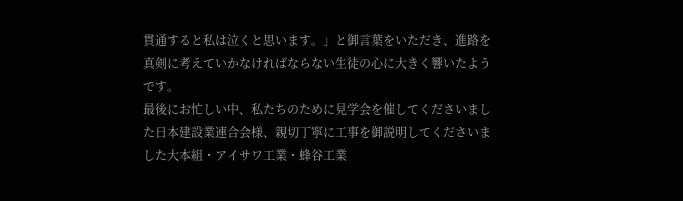貫通すると私は泣くと思います。」と御言葉をいただき、進路を真剣に考えていかなければならない生徒の心に大きく響いたようです。
最後にお忙しい中、私たちのために見学会を催してくださいました日本建設業連合会様、親切丁寧に工事を御説明してくださいました大本組・アイサワ工業・蜂谷工業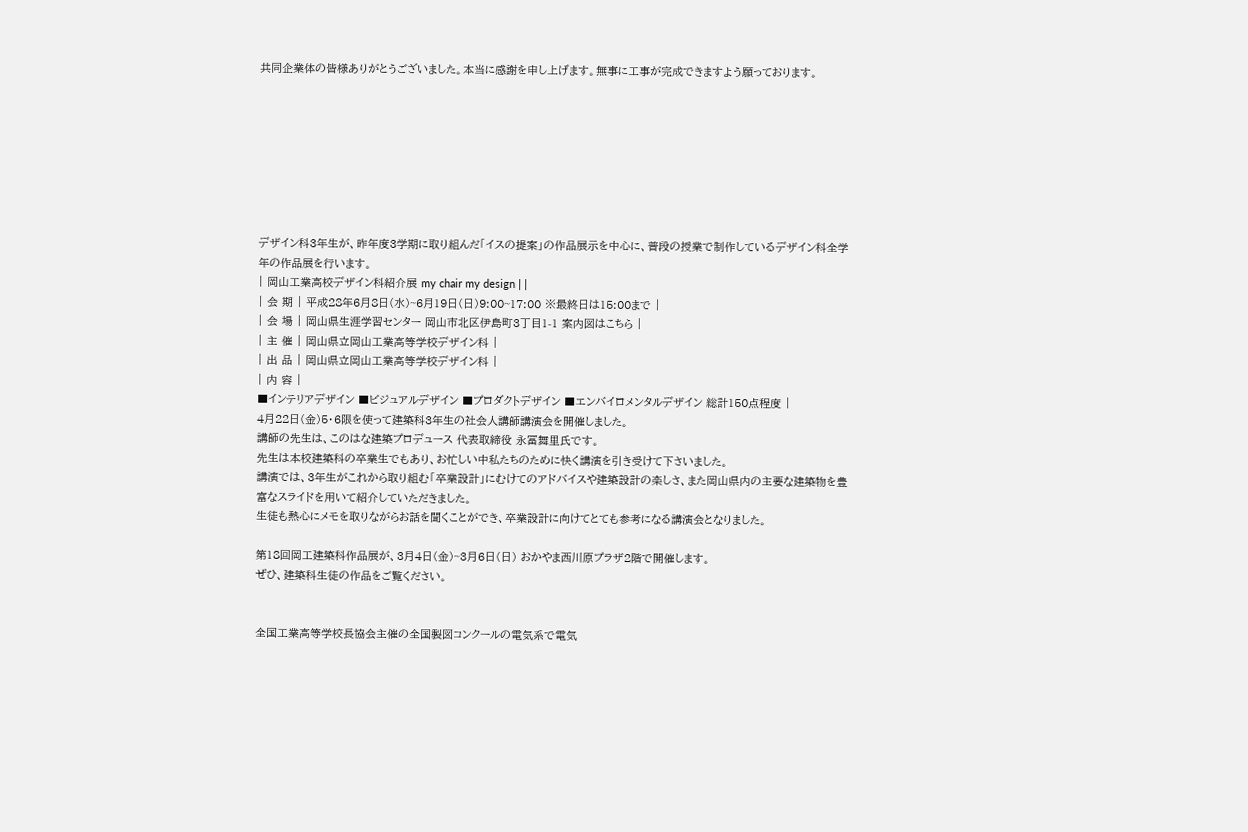共同企業体の皆様ありがとうございました。本当に感謝を申し上げます。無事に工事が完成できますよう願っております。








デザイン科3年生が、昨年度3学期に取り組んだ「イスの提案」の作品展示を中心に、普段の授業で制作しているデザイン科全学年の作品展を行います。
| 岡山工業高校デザイン科紹介展 my chair my design | |
| 会 期 | 平成28年6月8日(水)~6月19日(日)9:00~17:00 ※最終日は15:00まで |
| 会 場 | 岡山県生涯学習センター 岡山市北区伊島町3丁目1-1 案内図はこちら |
| 主 催 | 岡山県立岡山工業高等学校デザイン科 |
| 出 品 | 岡山県立岡山工業高等学校デザイン科 |
| 内 容 |
■インテリアデザイン ■ビジュアルデザイン ■プロダクトデザイン ■エンバイロメンタルデザイン 総計150点程度 |
4月22日(金)5・6限を使って建築科3年生の社会人講師講演会を開催しました。
講師の先生は、このはな建築プロデュース 代表取締役 永冨舞里氏です。
先生は本校建築科の卒業生でもあり、お忙しい中私たちのために快く講演を引き受けて下さいました。
講演では、3年生がこれから取り組む「卒業設計」にむけてのアドバイスや建築設計の楽しさ、また岡山県内の主要な建築物を豊富なスライドを用いて紹介していただきました。
生徒も熱心にメモを取りながらお話を聞くことができ、卒業設計に向けてとても参考になる講演会となりました。

第18回岡工建築科作品展が、3月4日(金)~3月6日(日) おかやま西川原プラザ2階で開催します。
ぜひ、建築科生徒の作品をご覧ください。


全国工業高等学校長協会主催の全国製図コンクールの電気系で電気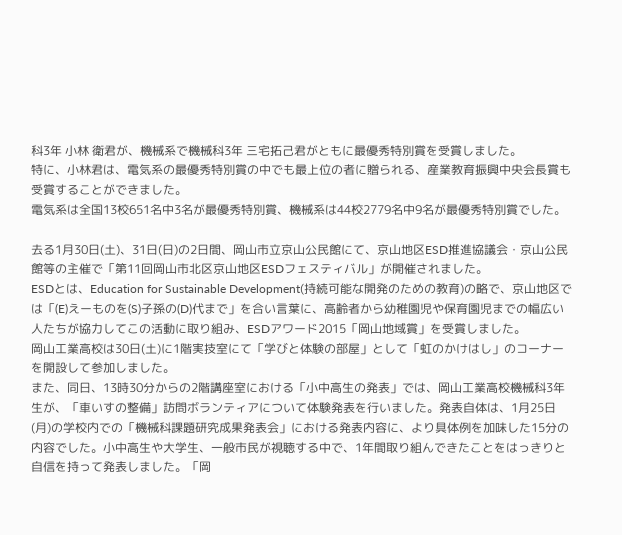科3年 小林 衛君が、機械系で機械科3年 三宅拓己君がともに最優秀特別賞を受賞しました。
特に、小林君は、電気系の最優秀特別賞の中でも最上位の者に贈られる、産業教育振興中央会長賞も受賞することができました。
電気系は全国13校651名中3名が最優秀特別賞、機械系は44校2779名中9名が最優秀特別賞でした。

去る1月30日(土)、31日(日)の2日間、岡山市立京山公民館にて、京山地区ESD推進協議会・京山公民館等の主催で「第11回岡山市北区京山地区ESDフェスティバル」が開催されました。
ESDとは、Education for Sustainable Development(持続可能な開発のための教育)の略で、京山地区では「(E)えーものを(S)子孫の(D)代まで」を合い言葉に、高齢者から幼稚園児や保育園児までの幅広い人たちが協力してこの活動に取り組み、ESDアワード2015「岡山地域賞」を受賞しました。
岡山工業高校は30日(土)に1階実技室にて「学びと体験の部屋」として「虹のかけはし」のコーナーを開設して参加しました。
また、同日、13時30分からの2階講座室における「小中高生の発表」では、岡山工業高校機械科3年生が、「車いすの整備」訪問ボランティアについて体験発表を行いました。発表自体は、1月25日(月)の学校内での「機械科課題研究成果発表会」における発表内容に、より具体例を加味した15分の内容でした。小中高生や大学生、一般市民が視聴する中で、1年間取り組んできたことをはっきりと自信を持って発表しました。「岡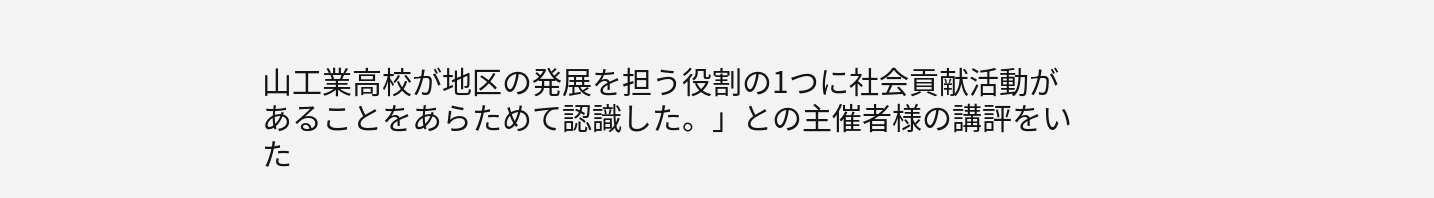山工業高校が地区の発展を担う役割の1つに社会貢献活動があることをあらためて認識した。」との主催者様の講評をいた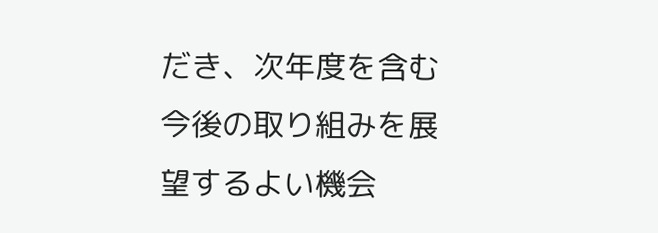だき、次年度を含む今後の取り組みを展望するよい機会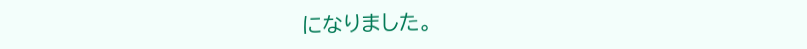になりました。